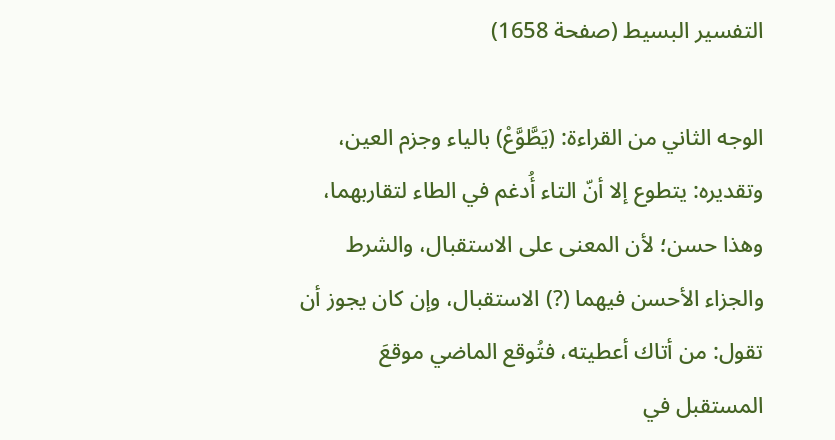التفسير البسيط (صفحة 1658)

الوجه الثاني من القراءة: (يَطَّوَّعْ) بالياء وجزم العين، وتقديره: يتطوع إلا أنّ التاء أُدغم في الطاء لتقاربهما، وهذا حسن؛ لأن المعنى على الاستقبال، والشرط والجزاء الأحسن فيهما (?) الاستقبال، وإن كان يجوز أن تقول: من أتاك أعطيته، فتُوقع الماضي موقعَ المستقبل في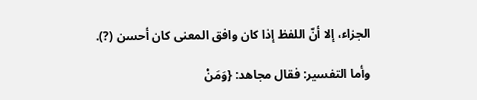الجزاء، إلا أنّ اللفظ إذا كان وافق المعنى كان أحسن (?).

وأما التفسير: فقال مجاهد: {وَمَنْ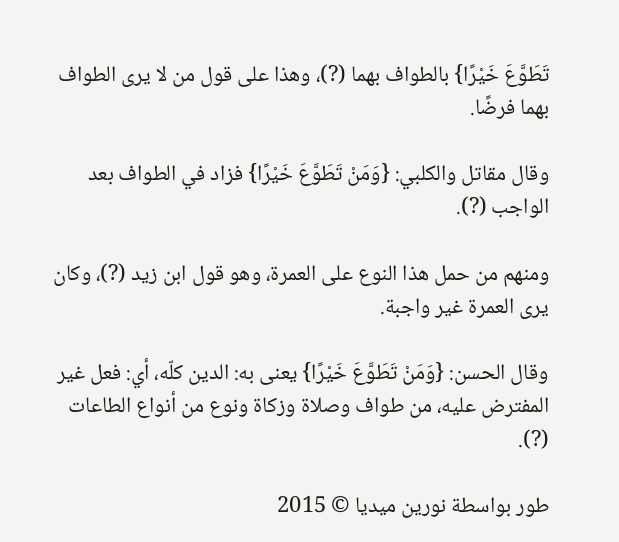تَطَوَّعَ خَيْرًا} بالطواف بهما (?)، وهذا على قول من لا يرى الطواف بهما فرضًا.

وقال مقاتل والكلبي: {وَمَنْ تَطَوَّعَ خَيْرًا} فزاد في الطواف بعد الواجب (?).

ومنهم من حمل هذا النوع على العمرة، وهو قول ابن زيد (?)، وكان يرى العمرة غير واجبة.

وقال الحسن: {وَمَنْ تَطَوَّعَ خَيْرًا} يعنى به: الدين كلّه، أي: فعل غير المفترض عليه، من طواف وصلاة وزكاة ونوع من أنواع الطاعات (?).

طور بواسطة نورين ميديا © 2015